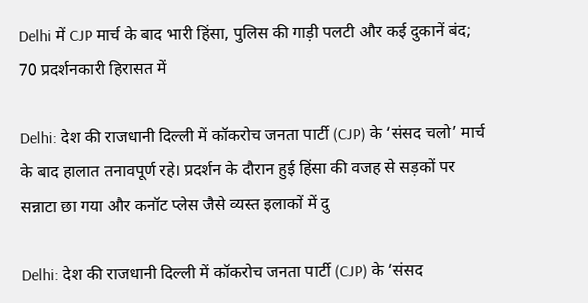Delhi में CJP मार्च के बाद भारी हिंसा, पुलिस की गाड़ी पलटी और कई दुकानें बंद; 70 प्रदर्शनकारी हिरासत में

Delhi: देश की राजधानी दिल्ली में कॉकरोच जनता पार्टी (CJP) के ‘संसद चलो’ मार्च के बाद हालात तनावपूर्ण रहे। प्रदर्शन के दौरान हुई हिंसा की वजह से सड़कों पर सन्नाटा छा गया और कनॉट प्लेस जैसे व्यस्त इलाकों में दु

Delhi: देश की राजधानी दिल्ली में कॉकरोच जनता पार्टी (CJP) के ‘संसद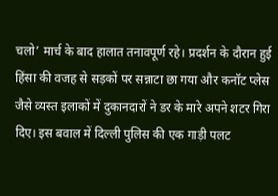चलो’ मार्च के बाद हालात तनावपूर्ण रहे। प्रदर्शन के दौरान हुई हिंसा की वजह से सड़कों पर सन्नाटा छा गया और कनॉट प्लेस जैसे व्यस्त इलाकों में दुकानदारों ने डर के मारे अपने शटर गिरा दिए। इस बवाल में दिल्ली पुलिस की एक गाड़ी पलट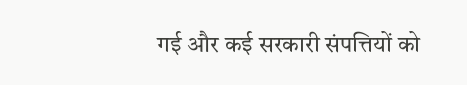गई और कई सरकारी संपत्तियों को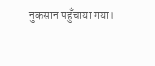नुकसान पहुँचाया गया।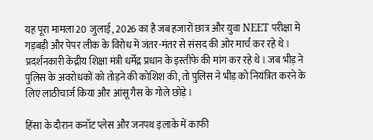यह पूरा मामला 20 जुलाई, 2026 का है जब हजारों छात्र और युवा NEET परीक्षा में गड़बड़ी और पेपर लीक के विरोध में जंतर-मंतर से संसद की ओर मार्च कर रहे थे। प्रदर्शनकारी केंद्रीय शिक्षा मंत्री धर्मेंद्र प्रधान के इस्तीफे की मांग कर रहे थे। जब भीड़ ने पुलिस के अवरोधकों को तोड़ने की कोशिश की, तो पुलिस ने भीड़ को नियंत्रित करने के लिए लाठीचार्ज किया और आंसू गैस के गोले छोड़े।

हिंसा के दौरान कनॉट प्लेस और जनपथ इलाके में काफी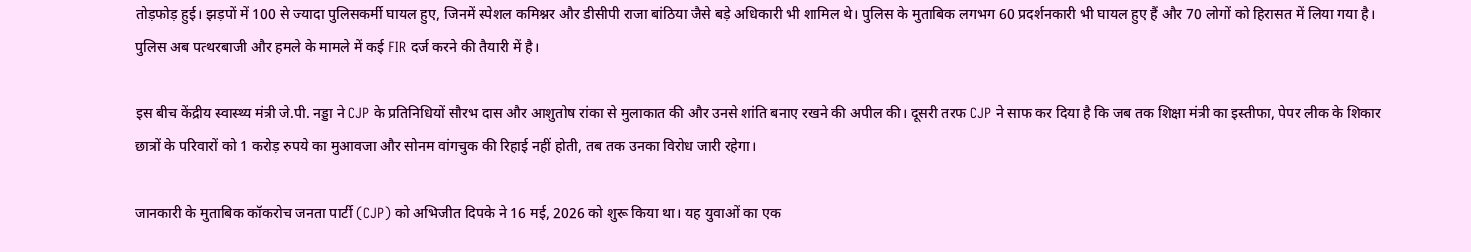तोड़फोड़ हुई। झड़पों में 100 से ज्यादा पुलिसकर्मी घायल हुए, जिनमें स्पेशल कमिश्नर और डीसीपी राजा बांठिया जैसे बड़े अधिकारी भी शामिल थे। पुलिस के मुताबिक लगभग 60 प्रदर्शनकारी भी घायल हुए हैं और 70 लोगों को हिरासत में लिया गया है। पुलिस अब पत्थरबाजी और हमले के मामले में कई FIR दर्ज करने की तैयारी में है।

इस बीच केंद्रीय स्वास्थ्य मंत्री जे.पी. नड्डा ने CJP के प्रतिनिधियों सौरभ दास और आशुतोष रांका से मुलाकात की और उनसे शांति बनाए रखने की अपील की। दूसरी तरफ CJP ने साफ कर दिया है कि जब तक शिक्षा मंत्री का इस्तीफा, पेपर लीक के शिकार छात्रों के परिवारों को 1 करोड़ रुपये का मुआवजा और सोनम वांगचुक की रिहाई नहीं होती, तब तक उनका विरोध जारी रहेगा।

जानकारी के मुताबिक कॉकरोच जनता पार्टी (CJP) को अभिजीत दिपके ने 16 मई, 2026 को शुरू किया था। यह युवाओं का एक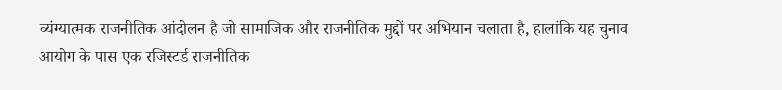व्यंग्यात्मक राजनीतिक आंदोलन है जो सामाजिक और राजनीतिक मुद्दों पर अभियान चलाता है, हालांकि यह चुनाव आयोग के पास एक रजिस्टर्ड राजनीतिक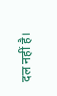दल नहीं है।